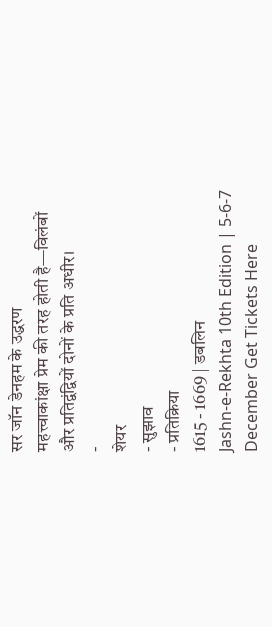सर जॉन डेनहम के उद्धरण
महत्त्वाकांक्षा प्रेम की तरह होती है—विलंबों और प्रतिद्वंद्वियों दोनों के प्रति अधीर।
-
शेयर
- सुझाव
- प्रतिक्रिया
1615 - 1669 | डबलिन
Jashn-e-Rekhta 10th Edition | 5-6-7 December Get Tickets Here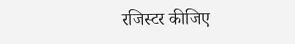रजिस्टर कीजिए